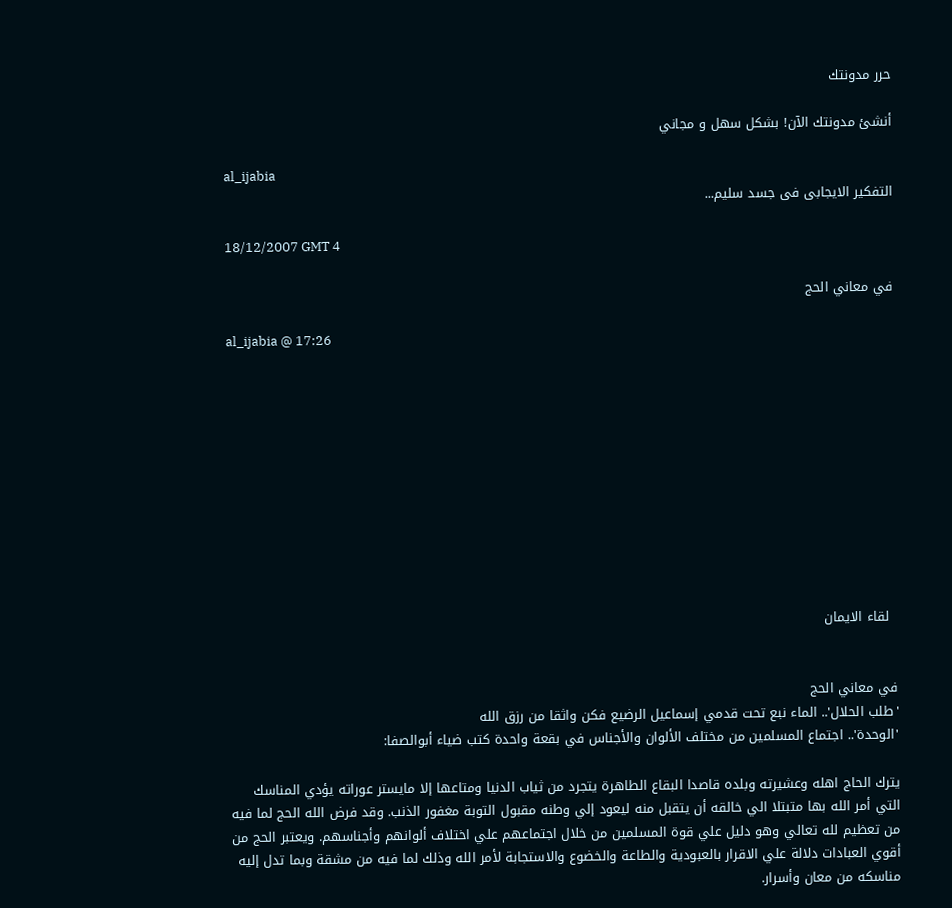حرر مدونتك

أنشئ مدونتك الآن! بشكل سهل و مجاني

al_ijabia
التفكير الايجابى فى جسد سليم...

18/12/2007 GMT 4

في معاني الحج

al_ijabia @ 17:26











  لقاء الايمان


في معاني الحج
'طلب الحلال'.. الماء نبع تحت قدمي إسماعيل الرضيع فكن واثقا من رزق الله
'الوحدة'.. اجتماع المسلمين من مختلف الألوان والأجناس في بقعة واحدة كتب ضياء أبوالصفا:

يترك الحاج اهله وعشيرته وبلده قاصدا البقاع الطاهرة يتجرد من ثياب الدنيا ومتاعها إلا مايستر عوراته يؤدي المناسك التي أمر الله بها متبتلا الي خالقه أن يتقبل منه ليعود إلي وطنه مقبول التوبة مغفور الذنب. وقد فرض الله الحج لما فيه من تعظيم لله تعالي وهو دليل علي قوة المسلمين من خلال اجتماعهم علي اختلاف ألوانهم وأجناسهم. ويعتبر الحج من أقوي العبادات دلالة علي الاقرار بالعبودية والطاعة والخضوع والاستجابة لأمر الله وذلك لما فيه من مشقة وبما تدل إليه مناسكه من معان وأسرار.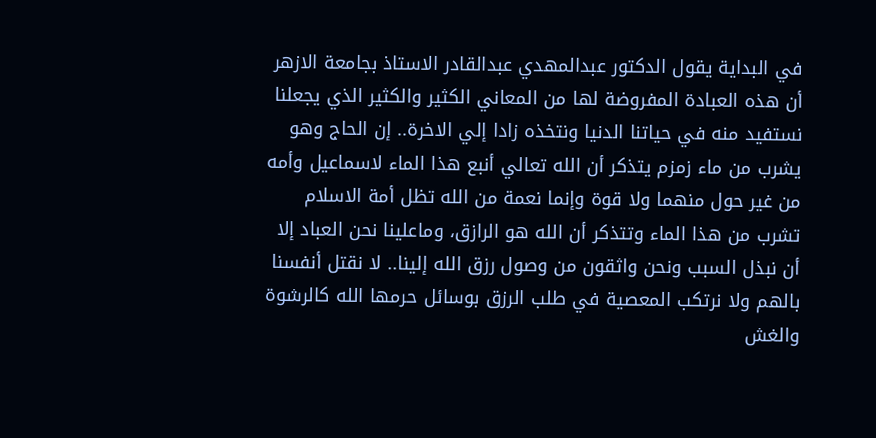في البداية يقول الدكتور عبدالمهدي عبدالقادر الاستاذ بجامعة الازهر أن هذه العبادة المفروضة لها من المعاني الكثير والكثير الذي يجعلنا نستفيد منه في حياتنا الدنيا ونتخذه زادا إلي الاخرة.. إن الحاج وهو يشرب من ماء زمزم يتذكر أن الله تعالي أنبع هذا الماء لاسماعيل وأمه من غير حول منهما ولا قوة وإنما نعمة من الله تظل أمة الاسلام تشرب من هذا الماء وتتذكر أن الله هو الرازق، وماعلينا نحن العباد إلا أن نبذل السبب ونحن واثقون من وصول رزق الله إلينا.. لا نقتل أنفسنا بالهم ولا نرتكب المعصية في طلب الرزق بوسائل حرمها الله كالرشوة والغش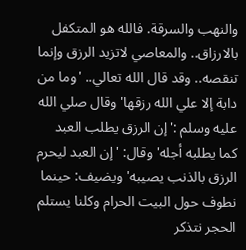والنهب والسرقة. فالله هو المتكفل بالارزاق.. والمعاصي لاتزيد الرزق وإنما تنقصه.. وقد قال الله تعالي.. 'وما من دابة إلا علي الله رزقها' وقال صلي الله عليه وسلم :'إن الرزق يطلب العبد كما يطلبه أجله' وقال: 'إن العبد ليحرم الرزق بالذنب يصيبه' ويضيف: حينما نطوف حول البيت الحرام وكلنا يستلم الحجر نتذكر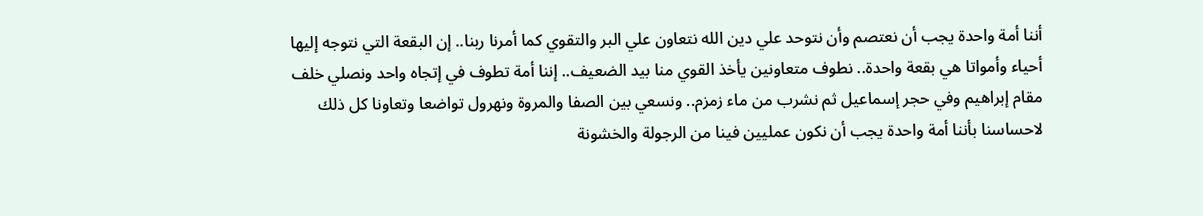أننا أمة واحدة يجب أن نعتصم وأن نتوحد علي دين الله نتعاون علي البر والتقوي كما أمرنا ربنا.. إن البقعة التي نتوجه إليها أحياء وأمواتا هي بقعة واحدة.. نطوف متعاونين يأخذ القوي منا بيد الضعيف.. إننا أمة تطوف في إتجاه واحد ونصلي خلف مقام إبراهيم وفي حجر إسماعيل ثم نشرب من ماء زمزم.. ونسعي بين الصفا والمروة ونهرول تواضعا وتعاونا كل ذلك لاحساسنا بأننا أمة واحدة يجب أن نكون عمليين فينا من الرجولة والخشونة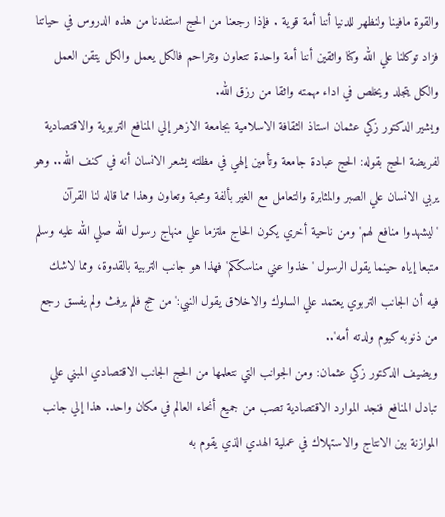والقوة مافينا ولنظهر للدنيا أننا أمة قوية . فإذا رجعنا من الحج استفدنا من هذه الدروس في حياتنا فزاد توكلنا علي الله وكنا واثقين أننا أمة واحدة تتعاون وتتراحم فالكل يعمل والكل يتقن العمل والكل يتجلد ويخلص في اداء مهمته واثقا من رزق الله.
ويشير الدكتور زكي عثمان استاذ الثقافة الاسلامية بجامعة الازهر إلي المنافع التربوية والاقتصادية لفريضة الحج بقوله: الحج عبادة جامعة وتأمين إلهي في مظلته يشعر الانسان أنه في كنف الله.. وهو يربي الانسان علي الصبر والمثابرة والتعامل مع الغير بألفة ومحبة وتعاون وهذا مما قاله لنا القرآن 'ليشهدوا منافع لهم' ومن ناحية أخري يكون الحاج ملتزما علي منهاج رسول الله صلي الله عليه وسلم متبعا إياه حينما يقول الرسول 'خذوا عني مناسككم' فهذا هو جانب التربية بالقدوة، ومما لاشك فيه أن الجانب التربوي يعتمد علي السلوك والاخلاق يقول النبي:'من حج فلم يرفث ولم يفسق رجع من ذنوبه كيوم ولدته أمه'..
ويضيف الدكتور زكي عثمان: ومن الجوانب التي نتعلمها من الحج الجانب الاقتصادي المبني علي تبادل المنافع فنجد الموارد الاقتصادية تصب من جميع أنحاء العالم في مكان واحد. هذا إلي جانب الموازنة بين الانتاج والاستهلاك في عملية الهدي الذي يقوم به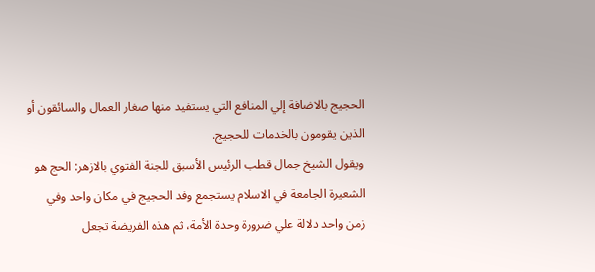الحجيج بالاضافة إلي المنافع التي يستفيد منها صغار العمال والسائقون أو الذين يقومون بالخدمات للحجيج.
ويقول الشيخ جمال قطب الرئيس الأسبق للجنة الفتوي بالازهر: الحج هو الشعيرة الجامعة في الاسلام يستجمع وفد الحجيج في مكان واحد وفي زمن واحد دلالة علي ضرورة وحدة الأمة، ثم هذه الفريضة تجعل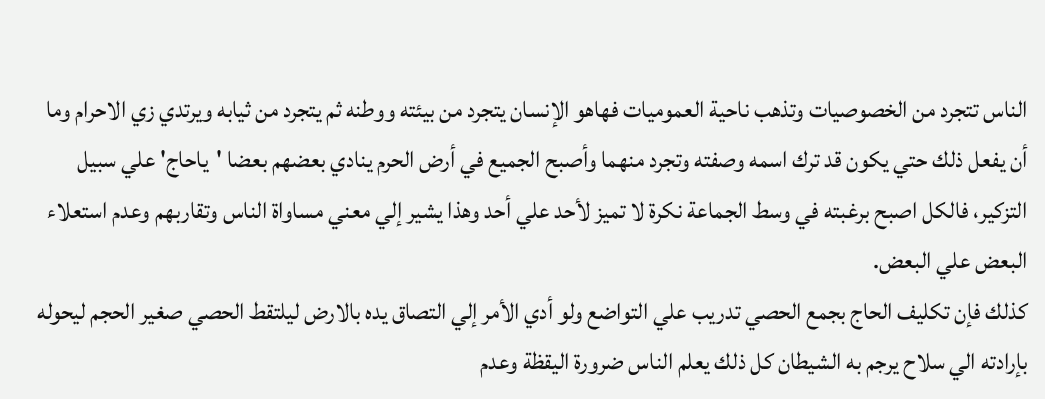الناس تتجرد من الخصوصيات وتذهب ناحية العموميات فهاهو الإنسان يتجرد من بيئته ووطنه ثم يتجرد من ثيابه ويرتدي زي الاحرام وما أن يفعل ذلك حتي يكون قد ترك اسمه وصفته وتجرد منهما وأصبح الجميع في أرض الحرم ينادي بعضهم بعضا 'ياحاج' علي سبيل التزكير، فالكل اصبح برغبته في وسط الجماعة نكرة لا تميز لأحد علي أحد وهذا يشير إلي معني مساواة الناس وتقاربهم وعدم استعلاء البعض علي البعض.
كذلك فإن تكليف الحاج بجمع الحصي تدريب علي التواضع ولو أدي الأمر إلي التصاق يده بالارض ليلتقط الحصي صغير الحجم ليحوله بإرادته الي سلاح يرجم به الشيطان كل ذلك يعلم الناس ضرورة اليقظة وعدم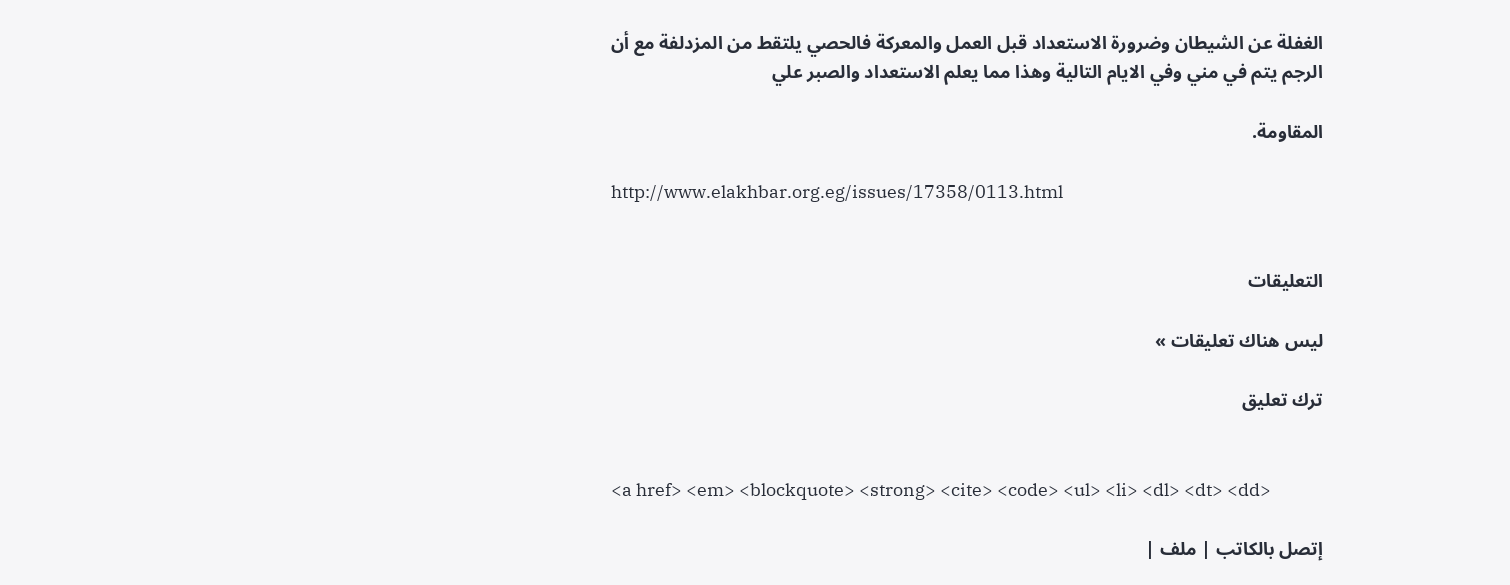الغفلة عن الشيطان وضرورة الاستعداد قبل العمل والمعركة فالحصي يلتقط من المزدلفة مع أن الرجم يتم في مني وفي الايام التالية وهذا مما يعلم الاستعداد والصبر علي

المقاومة.

http://www.elakhbar.org.eg/issues/17358/0113.html


التعليقات

ليس هناك تعليقات »

ترك تعليق


<a href> <em> <blockquote> <strong> <cite> <code> <ul> <li> <dl> <dt> <dd>

إتصل بالكاتب | ملف |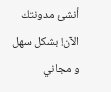أنشئ مدونتك الآن! بشكل سهل و مجاني